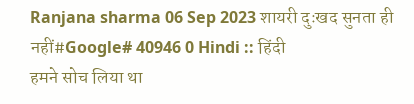Ranjana sharma 06 Sep 2023 शायरी दुःखद सुनता ही नहीं#Google# 40946 0 Hindi :: हिंदी
हमने सोच लिया था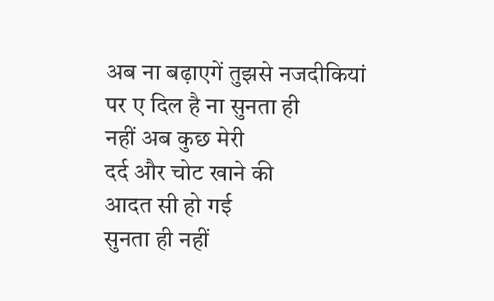अब ना बढ़ाएगें तुझसे नजदीकियां
पर ए दिल है ना सुनता ही
नहीं अब कुछ मेरी
दर्द और चोट खाने की
आदत सी हो गई
सुनता ही नहीं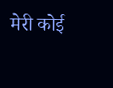मेरी कोई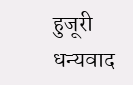हुजूरी
धन्यवाद